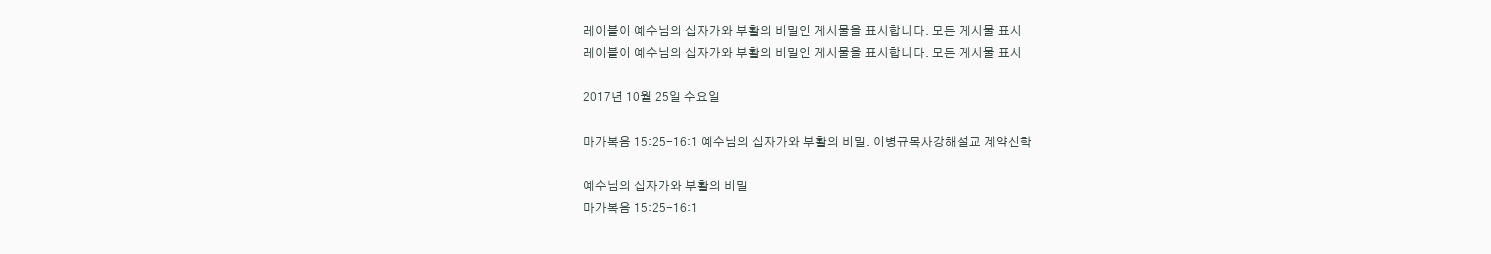레이블이 예수님의 십자가와 부활의 비밀인 게시물을 표시합니다. 모든 게시물 표시
레이블이 예수님의 십자가와 부활의 비밀인 게시물을 표시합니다. 모든 게시물 표시

2017년 10월 25일 수요일

마가복음 15:25-16:1 예수님의 십자가와 부활의 비밀. 이병규목사강해설교 계약신학

예수님의 십자가와 부활의 비밀
마가복음 15:25-16:1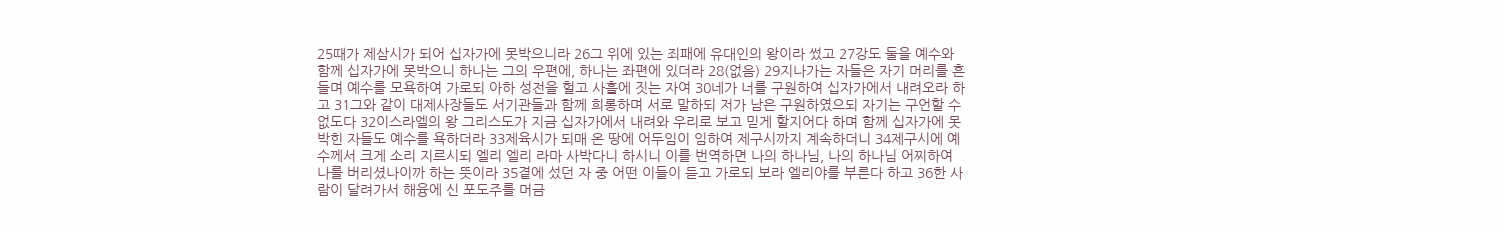25때가 제삼시가 되어 십자가에 못박으니라 26그 위에 있는 죄패에 유대인의 왕이라 썼고 27강도 둘을 예수와 함께 십자가에 못박으니 하나는 그의 우편에, 하나는 좌편에 있더라 28(없음) 29지나가는 자들은 자기 머리를 흔들며 예수를 모욕하여 가로되 아하 성전을 헐고 사흘에 짓는 자여 30네가 너를 구원하여 십자가에서 내려오라 하고 31그와 같이 대제사장들도 서기관들과 함께 희롱하며 서로 말하되 저가 남은 구원하였으되 자기는 구언할 수 없도다 32이스라엘의 왕 그리스도가 지금 십자가에서 내려와 우리로 보고 믿게 할지어다 하며 함께 십자가에 못박힌 자들도 예수를 욕하더라 33제육시가 되매 온 땅에 어두임이 임하여 제구시까지 계속하더니 34제구시에 예수께서 크게 소리 지르시되 엘리 엘리 라마 사박다니 하시니 이를 번역하면 나의 하나님, 나의 하나님 어찌하여 나를 버리셨나이까 하는 뜻이라 35곁에 섰던 자 중 어떤 이들이 듣고 가로되 보라 엘리야를 부른다 하고 36한 사람이 달려가서 해융에 신 포도주를 머금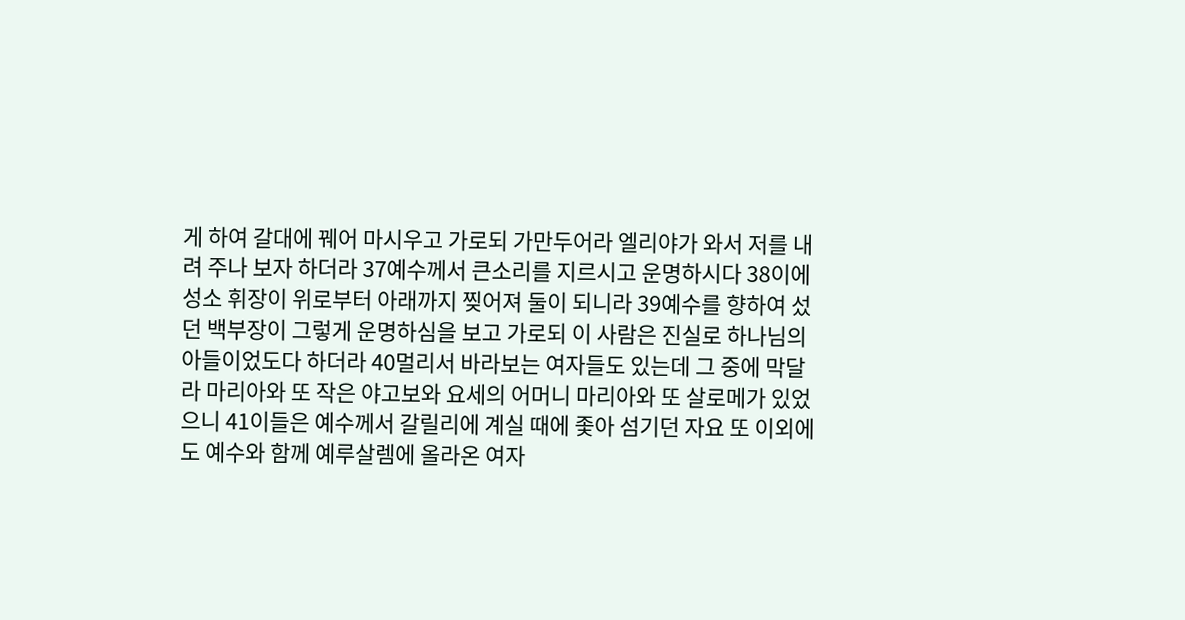게 하여 갈대에 꿰어 마시우고 가로되 가만두어라 엘리야가 와서 저를 내려 주나 보자 하더라 37예수께서 큰소리를 지르시고 운명하시다 38이에 성소 휘장이 위로부터 아래까지 찢어져 둘이 되니라 39예수를 향하여 섰던 백부장이 그렇게 운명하심을 보고 가로되 이 사람은 진실로 하나님의 아들이었도다 하더라 40멀리서 바라보는 여자들도 있는데 그 중에 막달라 마리아와 또 작은 야고보와 요세의 어머니 마리아와 또 살로메가 있었으니 41이들은 예수께서 갈릴리에 계실 때에 좇아 섬기던 자요 또 이외에도 예수와 함께 예루살렘에 올라온 여자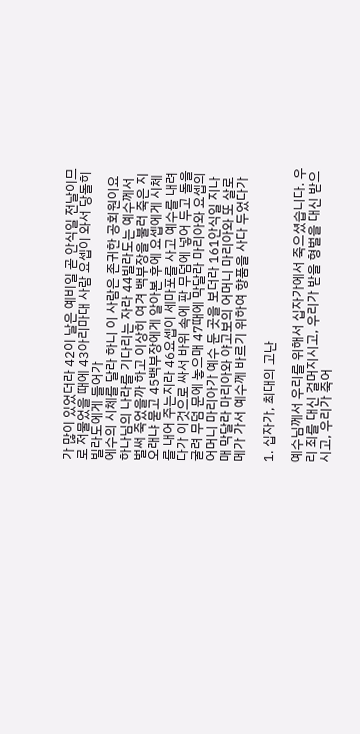가 많이 있었더라 42이 날은 예비일 곧 안식일 전날이므로 저물었을 때에 43아리마대 사람 요셉이 와서 당돌히 빌라도에게 들어가
에수의 시체를 달라 하니 이 사람은 존귀한 공회원이요 하나님의 나라를 기다리는 자라 44빌라도는 예수께서 벌써 죽었을까 하고 이상히 여겨 백부장을 불러 죽은 지 오래냐 묻고 45백부장에게 알아본 후에 요셉에게 시체를 내어 주는지라 46요셉이 세마포를 사고 예수를 내려다가 이것으로 싸서 바위 속에 판 무덤에 넣어 두고 돌을 굴려 무덤 문에 놓으매 47때에 막달라 마리아와 요셉의 어머니 마리아가 예수 둔 곳을 보더라 161안식일 지나매 막달라 마리아와 야고보의 어머니 마리아와 또 살로메가 가서 예수께 바르기 위하여 향품을 사다 두었다가

1. 십자가, 최대의 고난

예수님께서 우리를 위해서 십자가에서 죽으셨습니다. 우리 죄를 대신 걸머지시고, 우리가 받을 형벌을 대신 받으시고, 우리가 죽어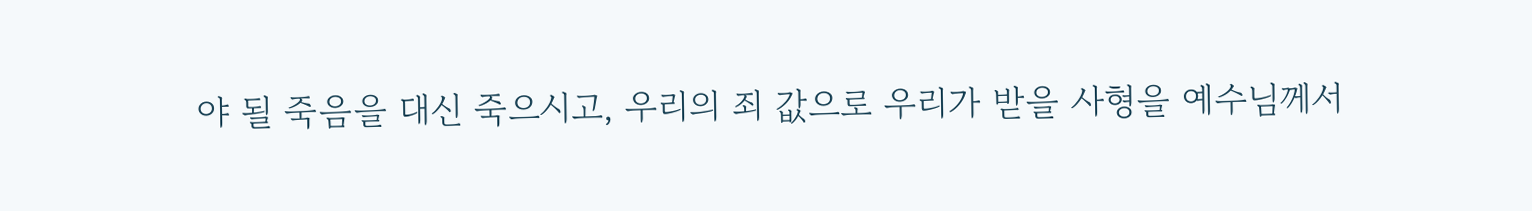야 될 죽음을 대신 죽으시고, 우리의 죄 값으로 우리가 받을 사형을 예수님께서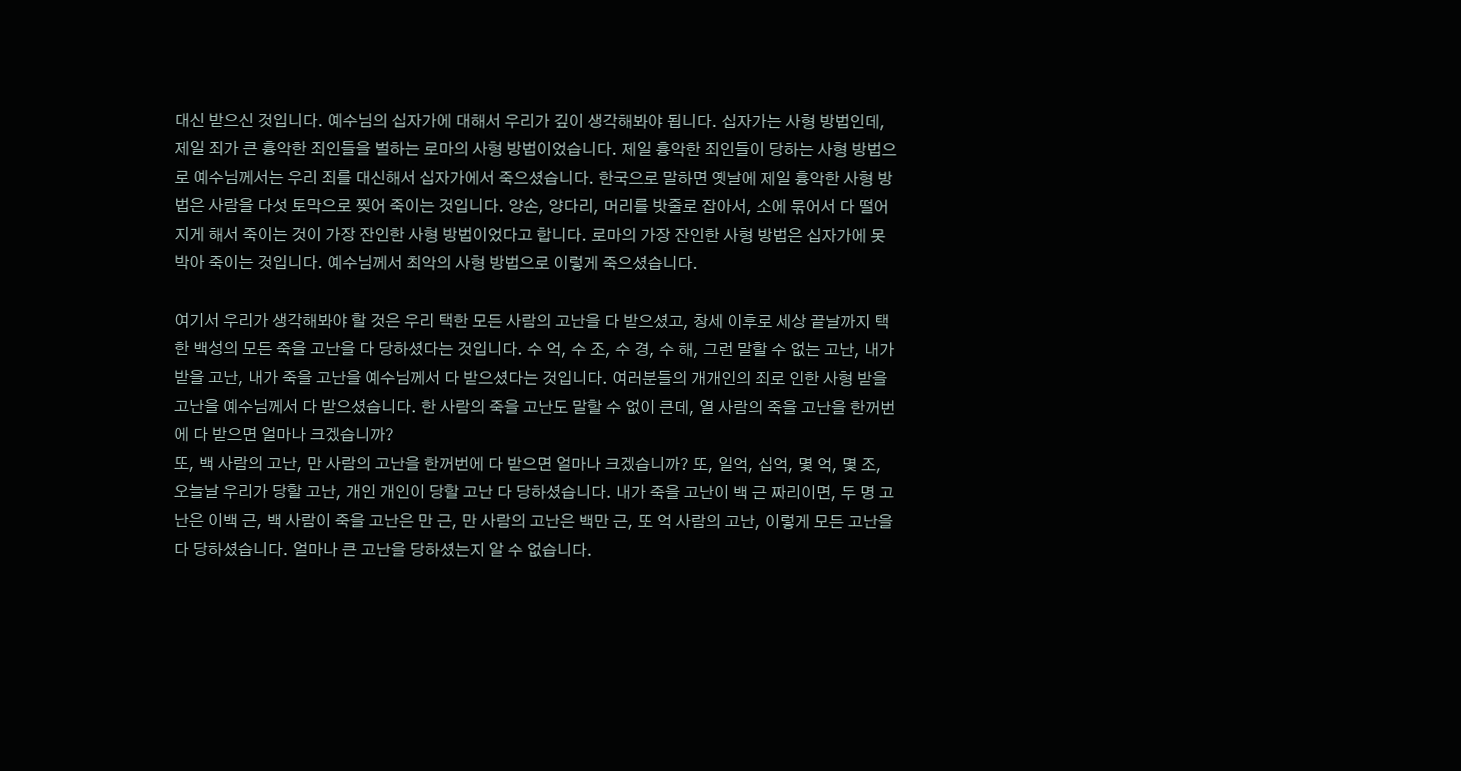대신 받으신 것입니다. 예수님의 십자가에 대해서 우리가 깊이 생각해봐야 됩니다. 십자가는 사형 방법인데, 제일 죄가 큰 흉악한 죄인들을 벌하는 로마의 사형 방법이었습니다. 제일 흉악한 죄인들이 당하는 사형 방법으로 예수님께서는 우리 죄를 대신해서 십자가에서 죽으셨습니다. 한국으로 말하면 옛날에 제일 흉악한 사형 방법은 사람을 다섯 토막으로 찢어 죽이는 것입니다. 양손, 양다리, 머리를 밧줄로 잡아서, 소에 묶어서 다 떨어지게 해서 죽이는 것이 가장 잔인한 사형 방법이었다고 합니다. 로마의 가장 잔인한 사형 방법은 십자가에 못 박아 죽이는 것입니다. 예수님께서 최악의 사형 방법으로 이렇게 죽으셨습니다.

여기서 우리가 생각해봐야 할 것은 우리 택한 모든 사람의 고난을 다 받으셨고, 창세 이후로 세상 끝날까지 택한 백성의 모든 죽을 고난을 다 당하셨다는 것입니다. 수 억, 수 조, 수 경, 수 해, 그런 말할 수 없는 고난, 내가 받을 고난, 내가 죽을 고난을 예수님께서 다 받으셨다는 것입니다. 여러분들의 개개인의 죄로 인한 사형 받을 고난을 예수님께서 다 받으셨습니다. 한 사람의 죽을 고난도 말할 수 없이 큰데, 열 사람의 죽을 고난을 한꺼번에 다 받으면 얼마나 크겠습니까?
또, 백 사람의 고난, 만 사람의 고난을 한꺼번에 다 받으면 얼마나 크겠습니까? 또, 일억, 십억, 몇 억, 몇 조, 오늘날 우리가 당할 고난, 개인 개인이 당할 고난 다 당하셨습니다. 내가 죽을 고난이 백 근 짜리이면, 두 명 고난은 이백 근, 백 사람이 죽을 고난은 만 근, 만 사람의 고난은 백만 근, 또 억 사람의 고난, 이렇게 모든 고난을 다 당하셨습니다. 얼마나 큰 고난을 당하셨는지 알 수 없습니다.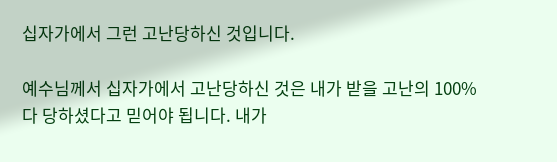십자가에서 그런 고난당하신 것입니다.

예수님께서 십자가에서 고난당하신 것은 내가 받을 고난의 100% 다 당하셨다고 믿어야 됩니다. 내가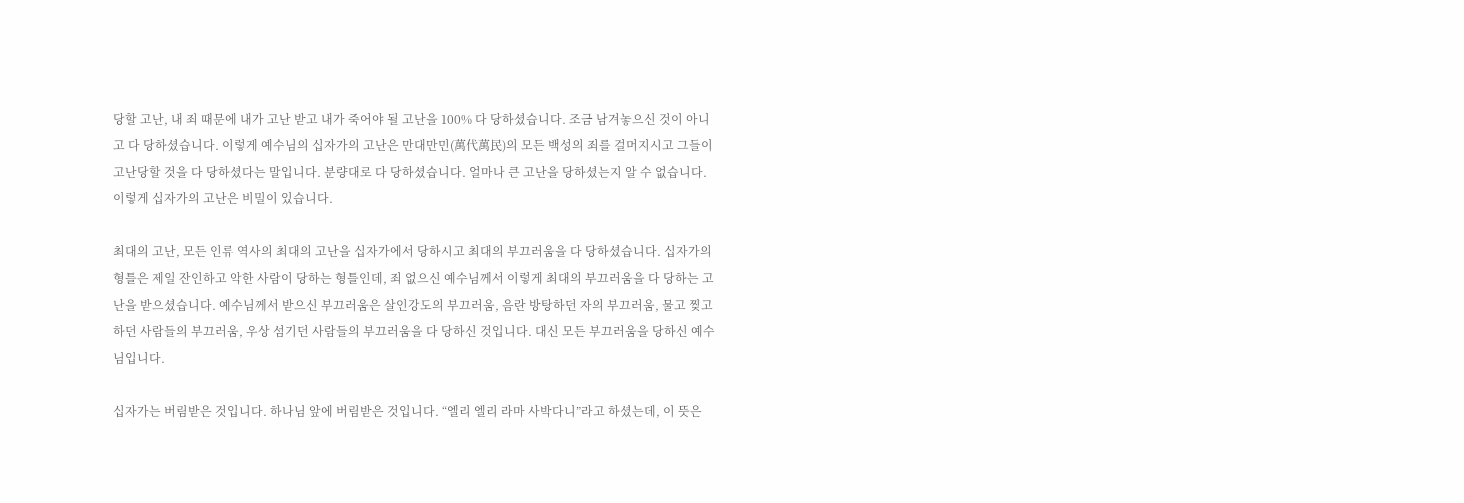당할 고난, 내 죄 때문에 내가 고난 받고 내가 죽어야 될 고난을 100% 다 당하셨습니다. 조금 남겨놓으신 것이 아니고 다 당하셨습니다. 이렇게 예수님의 십자가의 고난은 만대만민(萬代萬民)의 모든 백성의 죄를 걸머지시고 그들이 고난당할 것을 다 당하셨다는 말입니다. 분량대로 다 당하셨습니다. 얼마나 큰 고난을 당하셨는지 알 수 없습니다. 이렇게 십자가의 고난은 비밀이 있습니다.

최대의 고난, 모든 인류 역사의 최대의 고난을 십자가에서 당하시고 최대의 부끄러움을 다 당하셨습니다. 십자가의 형틀은 제일 잔인하고 악한 사람이 당하는 형틀인데, 죄 없으신 예수님께서 이렇게 최대의 부끄러움을 다 당하는 고난을 받으셨습니다. 예수님께서 받으신 부끄러움은 살인강도의 부끄러움, 음란 방탕하던 자의 부끄러움, 물고 찢고 하던 사람들의 부끄러움, 우상 섬기던 사람들의 부끄러움을 다 당하신 것입니다. 대신 모든 부끄러움을 당하신 예수님입니다.

십자가는 버림받은 것입니다. 하나님 앞에 버림받은 것입니다. “엘리 엘리 라마 사박다니”라고 하셨는데, 이 뜻은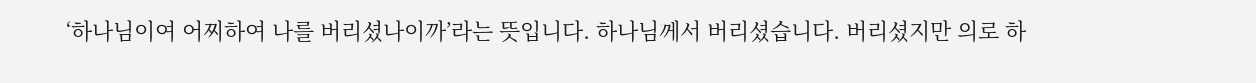‘하나님이여 어찌하여 나를 버리셨나이까’라는 뜻입니다. 하나님께서 버리셨습니다. 버리셨지만 의로 하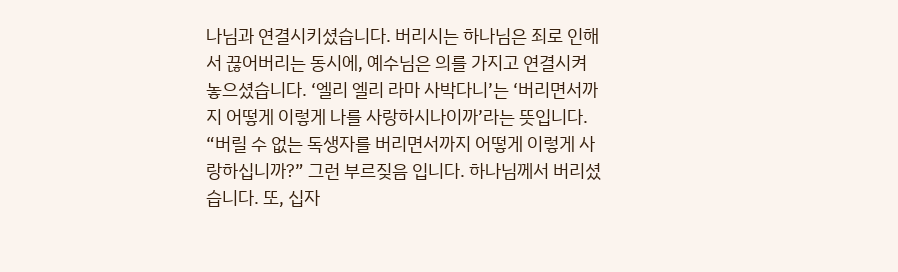나님과 연결시키셨습니다. 버리시는 하나님은 죄로 인해서 끊어버리는 동시에, 예수님은 의를 가지고 연결시켜 놓으셨습니다. ‘엘리 엘리 라마 사박다니’는 ‘버리면서까지 어떻게 이렇게 나를 사랑하시나이까’라는 뜻입니다. “버릴 수 없는 독생자를 버리면서까지 어떻게 이렇게 사랑하십니까?” 그런 부르짖음 입니다. 하나님께서 버리셨습니다. 또, 십자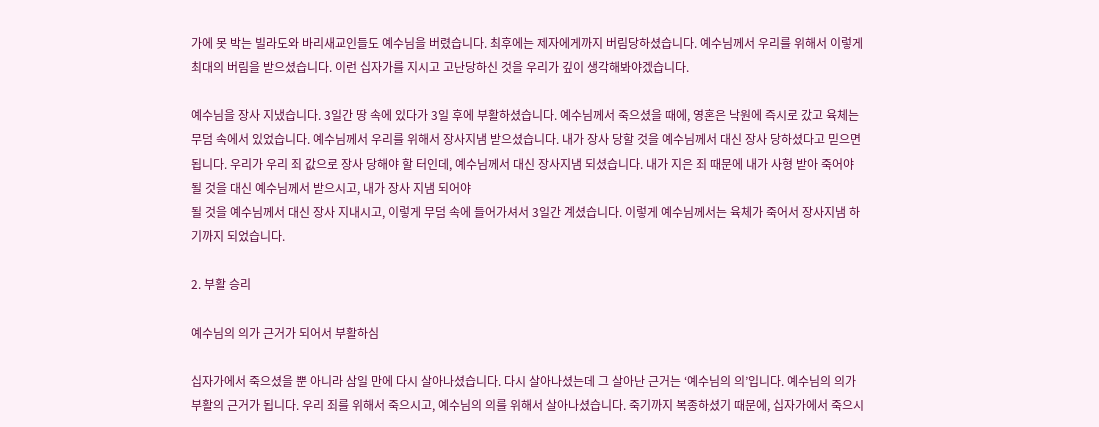가에 못 박는 빌라도와 바리새교인들도 예수님을 버렸습니다. 최후에는 제자에게까지 버림당하셨습니다. 예수님께서 우리를 위해서 이렇게 최대의 버림을 받으셨습니다. 이런 십자가를 지시고 고난당하신 것을 우리가 깊이 생각해봐야겠습니다.

예수님을 장사 지냈습니다. 3일간 땅 속에 있다가 3일 후에 부활하셨습니다. 예수님께서 죽으셨을 때에, 영혼은 낙원에 즉시로 갔고 육체는 무덤 속에서 있었습니다. 예수님께서 우리를 위해서 장사지냄 받으셨습니다. 내가 장사 당할 것을 예수님께서 대신 장사 당하셨다고 믿으면 됩니다. 우리가 우리 죄 값으로 장사 당해야 할 터인데, 예수님께서 대신 장사지냄 되셨습니다. 내가 지은 죄 때문에 내가 사형 받아 죽어야 될 것을 대신 예수님께서 받으시고, 내가 장사 지냄 되어야
될 것을 예수님께서 대신 장사 지내시고, 이렇게 무덤 속에 들어가셔서 3일간 계셨습니다. 이렇게 예수님께서는 육체가 죽어서 장사지냄 하기까지 되었습니다.

2. 부활 승리

예수님의 의가 근거가 되어서 부활하심

십자가에서 죽으셨을 뿐 아니라 삼일 만에 다시 살아나셨습니다. 다시 살아나셨는데 그 살아난 근거는 ‘예수님의 의’입니다. 예수님의 의가 부활의 근거가 됩니다. 우리 죄를 위해서 죽으시고, 예수님의 의를 위해서 살아나셨습니다. 죽기까지 복종하셨기 때문에, 십자가에서 죽으시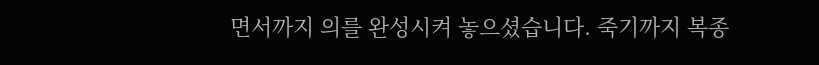면서까지 의를 완성시켜 놓으셨습니다. 죽기까지 복종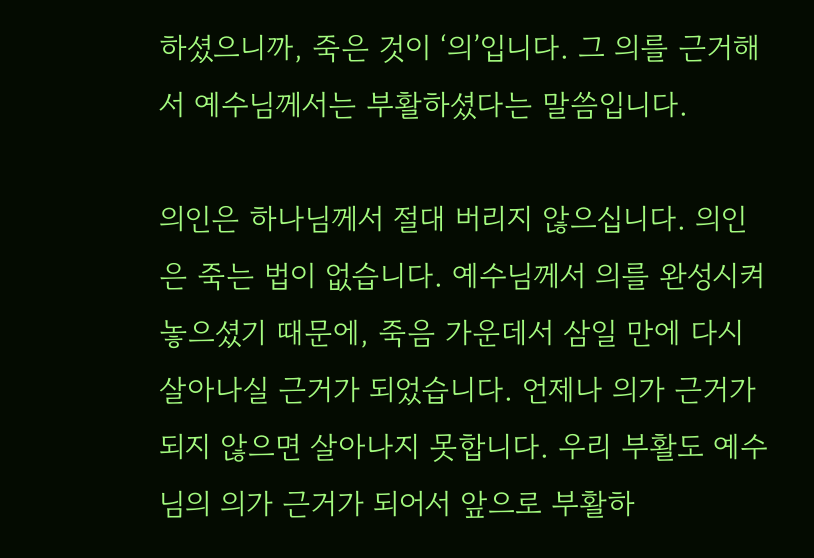하셨으니까, 죽은 것이 ‘의’입니다. 그 의를 근거해서 예수님께서는 부활하셨다는 말씀입니다.

의인은 하나님께서 절대 버리지 않으십니다. 의인은 죽는 법이 없습니다. 예수님께서 의를 완성시켜 놓으셨기 때문에, 죽음 가운데서 삼일 만에 다시 살아나실 근거가 되었습니다. 언제나 의가 근거가 되지 않으면 살아나지 못합니다. 우리 부활도 예수님의 의가 근거가 되어서 앞으로 부활하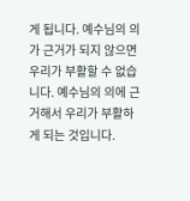게 됩니다. 예수님의 의가 근거가 되지 않으면 우리가 부활할 수 없습니다. 예수님의 의에 근거해서 우리가 부활하게 되는 것입니다.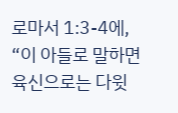로마서 1:3-4에, “이 아들로 말하면 육신으로는 다윗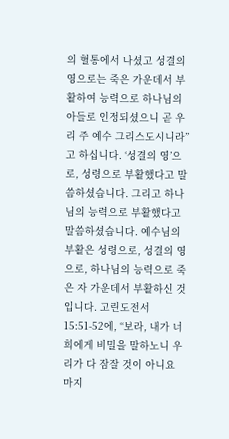의 혈통에서 나셨고 성결의 영으로는 죽은 가운데서 부활하여 능력으로 하나님의 아들로 인정되셨으니 곧 우리 주 예수 그리스도시니라”고 하십니다. ‘성결의 영’으로, 성령으로 부활했다고 말씀하셨습니다. 그리고 하나님의 능력으로 부활했다고 말씀하셨습니다. 예수님의 부활은 성령으로, 성결의 영으로, 하나님의 능력으로 죽은 자 가운데서 부활하신 것입니다. 고린도전서 15:51-52에, “보라, 내가 너희에게 비밀을 말하노니 우리가 다 잠잘 것이 아니요 마지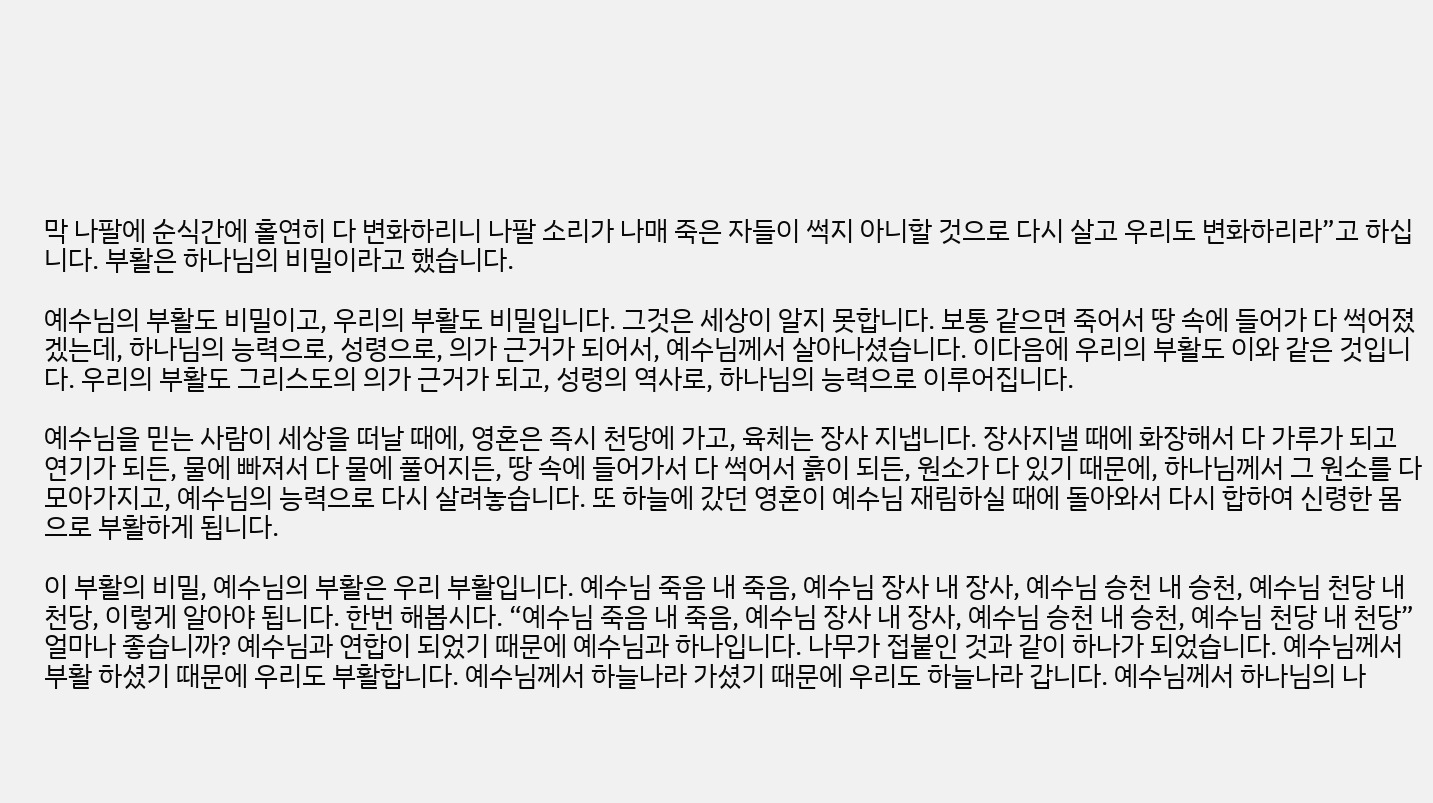막 나팔에 순식간에 홀연히 다 변화하리니 나팔 소리가 나매 죽은 자들이 썩지 아니할 것으로 다시 살고 우리도 변화하리라”고 하십니다. 부활은 하나님의 비밀이라고 했습니다.

예수님의 부활도 비밀이고, 우리의 부활도 비밀입니다. 그것은 세상이 알지 못합니다. 보통 같으면 죽어서 땅 속에 들어가 다 썩어졌겠는데, 하나님의 능력으로, 성령으로, 의가 근거가 되어서, 예수님께서 살아나셨습니다. 이다음에 우리의 부활도 이와 같은 것입니다. 우리의 부활도 그리스도의 의가 근거가 되고, 성령의 역사로, 하나님의 능력으로 이루어집니다.

예수님을 믿는 사람이 세상을 떠날 때에, 영혼은 즉시 천당에 가고, 육체는 장사 지냅니다. 장사지낼 때에 화장해서 다 가루가 되고 연기가 되든, 물에 빠져서 다 물에 풀어지든, 땅 속에 들어가서 다 썩어서 흙이 되든, 원소가 다 있기 때문에, 하나님께서 그 원소를 다 모아가지고, 예수님의 능력으로 다시 살려놓습니다. 또 하늘에 갔던 영혼이 예수님 재림하실 때에 돌아와서 다시 합하여 신령한 몸으로 부활하게 됩니다.

이 부활의 비밀, 예수님의 부활은 우리 부활입니다. 예수님 죽음 내 죽음, 예수님 장사 내 장사, 예수님 승천 내 승천, 예수님 천당 내 천당, 이렇게 알아야 됩니다. 한번 해봅시다. “예수님 죽음 내 죽음, 예수님 장사 내 장사, 예수님 승천 내 승천, 예수님 천당 내 천당” 얼마나 좋습니까? 예수님과 연합이 되었기 때문에 예수님과 하나입니다. 나무가 접붙인 것과 같이 하나가 되었습니다. 예수님께서 부활 하셨기 때문에 우리도 부활합니다. 예수님께서 하늘나라 가셨기 때문에 우리도 하늘나라 갑니다. 예수님께서 하나님의 나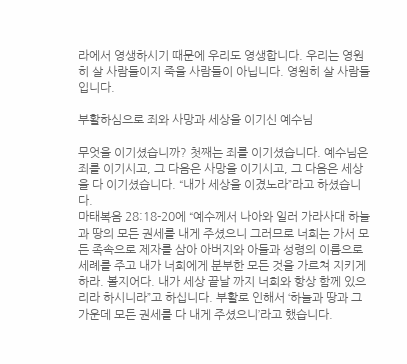라에서 영생하시기 때문에 우리도 영생합니다. 우리는 영원히 살 사람들이지 죽을 사람들이 아닙니다. 영원히 살 사람들입니다.

부활하심으로 죄와 사망과 세상을 이기신 예수님

무엇을 이기셨습니까? 첫째는 죄를 이기셨습니다. 예수님은 죄를 이기시고, 그 다음은 사망을 이기시고, 그 다음은 세상을 다 이기셨습니다. “내가 세상을 이겼노라”라고 하셨습니다.
마태복음 28:18-20에 “예수께서 나아와 일러 가라사대 하늘과 땅의 모든 권세를 내게 주셨으니 그러므로 너희는 가서 모든 족속으로 제자를 삼아 아버지와 아들과 성령의 이름으로 세례를 주고 내가 너희에게 분부한 모든 것을 가르쳐 지키게 하라. 볼지어다. 내가 세상 끝날 까지 너희와 항상 함께 있으리라 하시니라”고 하십니다. 부활로 인해서 ‘하늘과 땅과 그 가운데 모든 권세를 다 내게 주셨으니’라고 했습니다.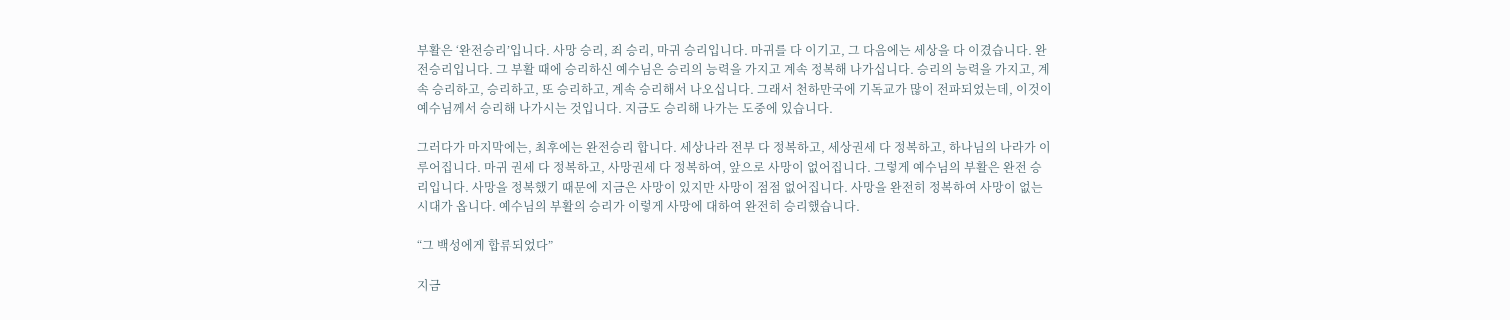부활은 ‘완전승리’입니다. 사망 승리, 죄 승리, 마귀 승리입니다. 마귀를 다 이기고, 그 다음에는 세상을 다 이겼습니다. 완전승리입니다. 그 부활 때에 승리하신 예수님은 승리의 능력을 가지고 계속 정복해 나가십니다. 승리의 능력을 가지고, 계속 승리하고, 승리하고, 또 승리하고, 계속 승리해서 나오십니다. 그래서 천하만국에 기독교가 많이 전파되었는데, 이것이 예수님께서 승리해 나가시는 것입니다. 지금도 승리해 나가는 도중에 있습니다.

그러다가 마지막에는, 최후에는 완전승리 합니다. 세상나라 전부 다 정복하고, 세상권세 다 정복하고, 하나님의 나라가 이루어집니다. 마귀 권세 다 정복하고, 사망권세 다 정복하여, 앞으로 사망이 없어집니다. 그렇게 예수님의 부활은 완전 승리입니다. 사망을 정복했기 때문에 지금은 사망이 있지만 사망이 점점 없어집니다. 사망을 완전히 정복하여 사망이 없는 시대가 옵니다. 예수님의 부활의 승리가 이렇게 사망에 대하여 완전히 승리했습니다.

“그 백성에게 합류되었다”

지금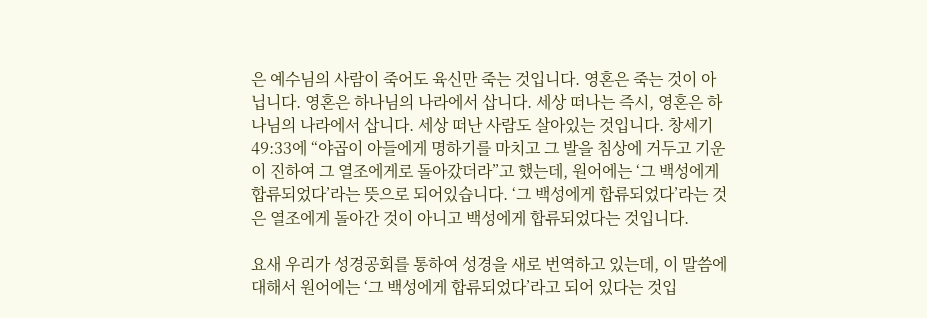은 예수님의 사람이 죽어도 육신만 죽는 것입니다. 영혼은 죽는 것이 아닙니다. 영혼은 하나님의 나라에서 삽니다. 세상 떠나는 즉시, 영혼은 하나님의 나라에서 삽니다. 세상 떠난 사람도 살아있는 것입니다. 창세기 49:33에 “야곱이 아들에게 명하기를 마치고 그 발을 침상에 거두고 기운이 진하여 그 열조에게로 돌아갔더라”고 했는데, 원어에는 ‘그 백성에게 합류되었다’라는 뜻으로 되어있습니다. ‘그 백성에게 합류되었다’라는 것은 열조에게 돌아간 것이 아니고 백성에게 합류되었다는 것입니다.

요새 우리가 성경공회를 통하여 성경을 새로 번역하고 있는데, 이 말씀에 대해서 원어에는 ‘그 백성에게 합류되었다’라고 되어 있다는 것입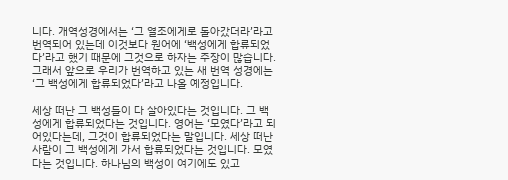니다. 개역성경에서는 ‘그 열조에게로 돌아갔더라’라고 번역되어 있는데 이것보다 원어에 ‘백성에게 합류되었다’라고 했기 때문에 그것으로 하자는 주장이 많습니다. 그래서 앞으로 우리가 번역하고 있는 새 번역 성경에는 ‘그 백성에게 합류되었다’라고 나올 예정입니다.

세상 떠난 그 백성들이 다 살아있다는 것입니다. 그 백성에게 합류되었다는 것입니다. 영어는 ‘모였다’라고 되어있다는데, 그것이 합류되었다는 말입니다. 세상 떠난 사람이 그 백성에게 가서 합류되었다는 것입니다. 모였다는 것입니다. 하나님의 백성이 여기에도 있고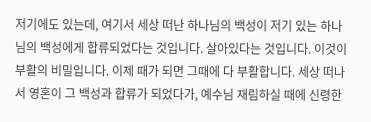저기에도 있는데, 여기서 세상 떠난 하나님의 백성이 저기 있는 하나님의 백성에게 합류되었다는 것입니다. 살아있다는 것입니다. 이것이 부활의 비밀입니다. 이제 때가 되면 그때에 다 부활합니다. 세상 떠나서 영혼이 그 백성과 합류가 되었다가, 예수님 재림하실 때에 신령한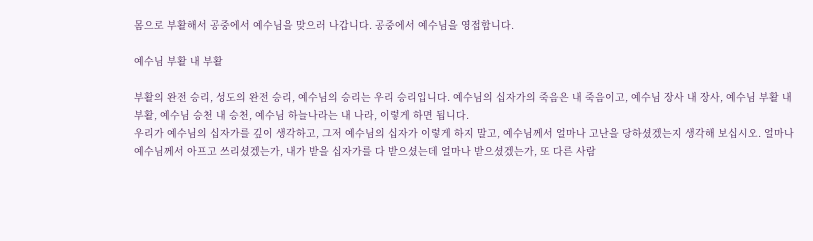몸으로 부활해서 공중에서 예수님을 맞으러 나갑니다. 공중에서 예수님을 영접합니다.

예수님 부활 내 부활

부활의 완전 승리, 성도의 완전 승리, 예수님의 승리는 우리 승리입니다. 예수님의 십자가의 죽음은 내 죽음이고, 예수님 장사 내 장사, 예수님 부활 내 부활, 예수님 승천 내 승천, 예수님 하늘나라는 내 나라, 이렇게 하면 됩니다.
우리가 예수님의 십자가를 깊이 생각하고, 그저 예수님의 십자가 이렇게 하지 말고, 예수님께서 얼마나 고난을 당하셨겠는지 생각해 보십시오. 얼마나 예수님께서 아프고 쓰리셨겠는가, 내가 받을 십자가를 다 받으셨는데 얼마나 받으셨겠는가, 또 다른 사람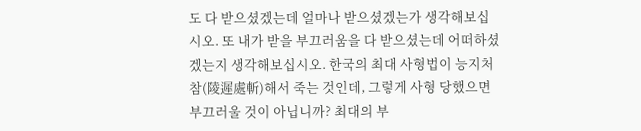도 다 받으셨겠는데 얼마나 받으셨겠는가 생각해보십시오. 또 내가 받을 부끄러움을 다 받으셨는데 어떠하셨겠는지 생각해보십시오. 한국의 최대 사형법이 능지처참(陵遲處斬)해서 죽는 것인데, 그렇게 사형 당했으면 부끄러울 것이 아닙니까? 최대의 부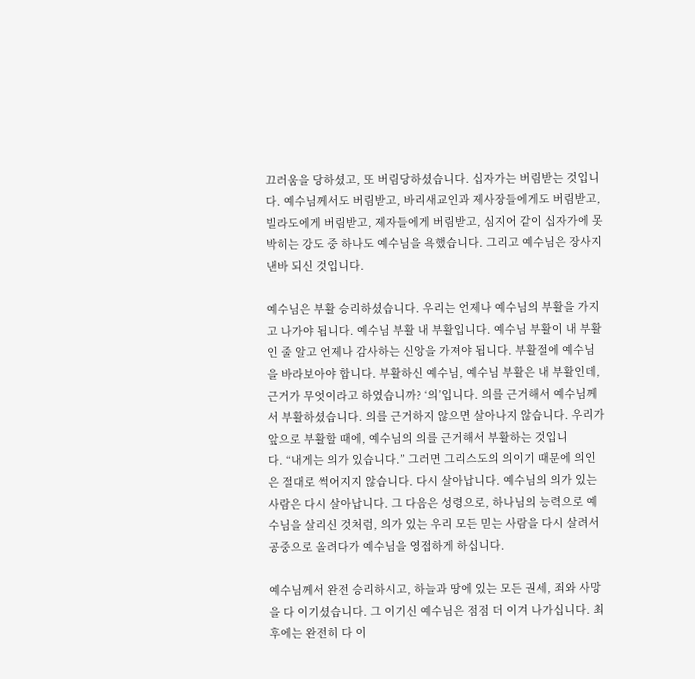끄러움을 당하셨고, 또 버림당하셨습니다. 십자가는 버림받는 것입니다. 예수님께서도 버림받고, 바리새교인과 제사장들에게도 버림받고, 빌라도에게 버림받고, 제자들에게 버림받고, 심지어 같이 십자가에 못 박히는 강도 중 하나도 예수님을 욕했습니다. 그리고 예수님은 장사지낸바 되신 것입니다.

예수님은 부활 승리하셨습니다. 우리는 언제나 예수님의 부활을 가지고 나가야 됩니다. 예수님 부활 내 부활입니다. 예수님 부활이 내 부활인 줄 알고 언제나 감사하는 신앙을 가져야 됩니다. 부활절에 예수님을 바라보아야 합니다. 부활하신 예수님, 예수님 부활은 내 부활인데, 근거가 무엇이라고 하였습니까? ‘의’입니다. 의를 근거해서 예수님께서 부활하셨습니다. 의를 근거하지 않으면 살아나지 않습니다. 우리가 앞으로 부활할 때에, 예수님의 의를 근거해서 부활하는 것입니
다. “내게는 의가 있습니다.” 그러면 그리스도의 의이기 때문에 의인은 절대로 썩어지지 않습니다. 다시 살아납니다. 예수님의 의가 있는 사람은 다시 살아납니다. 그 다음은 성령으로, 하나님의 능력으로 예수님을 살리신 것처럼, 의가 있는 우리 모든 믿는 사람을 다시 살려서 공중으로 올려다가 예수님을 영접하게 하십니다.

예수님께서 완전 승리하시고, 하늘과 땅에 있는 모든 권세, 죄와 사망을 다 이기셨습니다. 그 이기신 예수님은 점점 더 이겨 나가십니다. 최후에는 완전히 다 이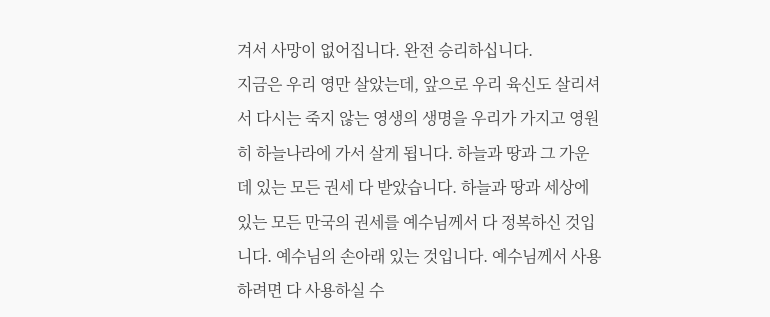겨서 사망이 없어집니다. 완전 승리하십니다.
지금은 우리 영만 살았는데, 앞으로 우리 육신도 살리셔서 다시는 죽지 않는 영생의 생명을 우리가 가지고 영원히 하늘나라에 가서 살게 됩니다. 하늘과 땅과 그 가운데 있는 모든 권세 다 받았습니다. 하늘과 땅과 세상에 있는 모든 만국의 권세를 예수님께서 다 정복하신 것입니다. 예수님의 손아래 있는 것입니다. 예수님께서 사용하려면 다 사용하실 수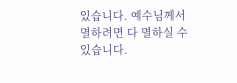있습니다. 예수님께서 멸하려면 다 멸하실 수 있습니다.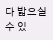다 밟으실 수 있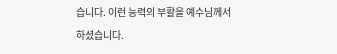습니다. 이런 능력의 부활을 예수님께서 하셨습니다.